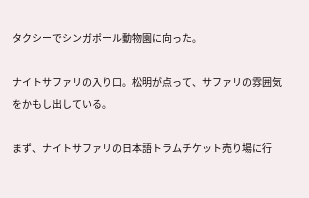タクシーでシンガポール動物園に向った。

ナイトサファリの入り口。松明が点って、サファリの雰囲気をかもし出している。

まず、ナイトサファリの日本語トラムチケット売り場に行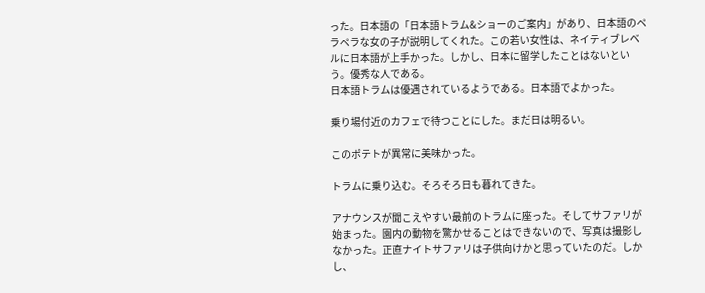った。日本語の「日本語トラム&ショーのご案内」があり、日本語のペラペラな女の子が説明してくれた。この若い女性は、ネイティブレベルに日本語が上手かった。しかし、日本に留学したことはないという。優秀な人である。
日本語トラムは優遇されているようである。日本語でよかった。

乗り場付近のカフェで待つことにした。まだ日は明るい。

このポテトが異常に美味かった。

トラムに乗り込む。そろそろ日も暮れてきた。

アナウンスが聞こえやすい最前のトラムに座った。そしてサファリが始まった。園内の動物を驚かせることはできないので、写真は撮影しなかった。正直ナイトサファリは子供向けかと思っていたのだ。しかし、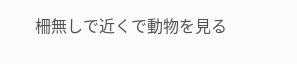柵無しで近くで動物を見る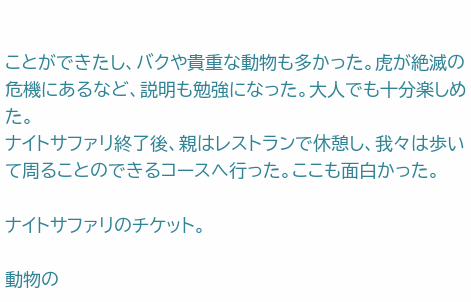ことができたし、バクや貴重な動物も多かった。虎が絶滅の危機にあるなど、説明も勉強になった。大人でも十分楽しめた。
ナイトサファリ終了後、親はレストランで休憩し、我々は歩いて周ることのできるコースへ行った。ここも面白かった。

ナイトサファリのチケット。

動物の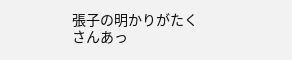張子の明かりがたくさんあっ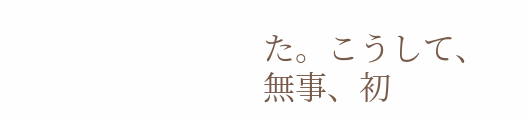た。こうして、無事、初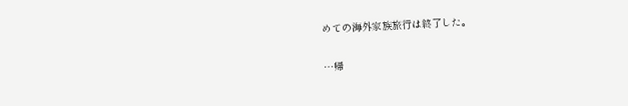めての海外家族旅行は終了した。

…帰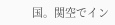国。関空でイン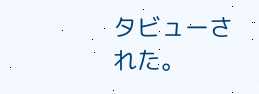タビューされた。